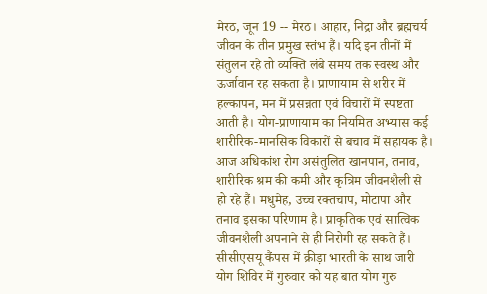मेरठ, जून 19 -- मेरठ। आहार, निद्रा और ब्रह्मचर्य जीवन के तीन प्रमुख स्तंभ हैं। यदि इन तीनों में संतुलन रहे तो व्यक्ति लंबे समय तक स्वस्थ और ऊर्जावान रह सकता है। प्राणायाम से शरीर में हल्कापन, मन में प्रसन्नता एवं विचारों में स्पष्टता आती है। योग-प्राणायाम का नियमित अभ्यास कई शारीरिक-मानसिक विकारों से बचाव में सहायक है। आज अधिकांश रोग असंतुलित खानपान, तनाव, शारीरिक श्रम की कमी और कृत्रिम जीवनशैली से हो रहे हैं। मधुमेह, उच्च रक्तचाप, मोटापा और तनाव इसका परिणाम है। प्राकृतिक एवं सात्विक जीवनशैली अपनाने से ही निरोगी रह सकते हैं। सीसीएसयू कैंपस में क्रीड़ा भारती के साथ जारी योग शिविर में गुरुवार को यह बात योग गुरु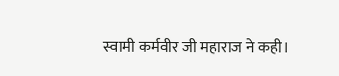स्वामी कर्मवीर जी महाराज ने कही।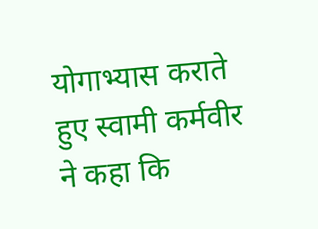योगाभ्यास कराते हुए स्वामी कर्मवीर ने कहा कि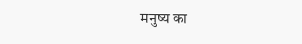मनुष्य का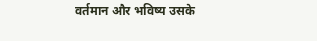वर्तमान और भविष्य उसके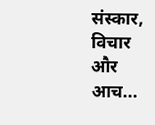संस्कार, विचार और आच...